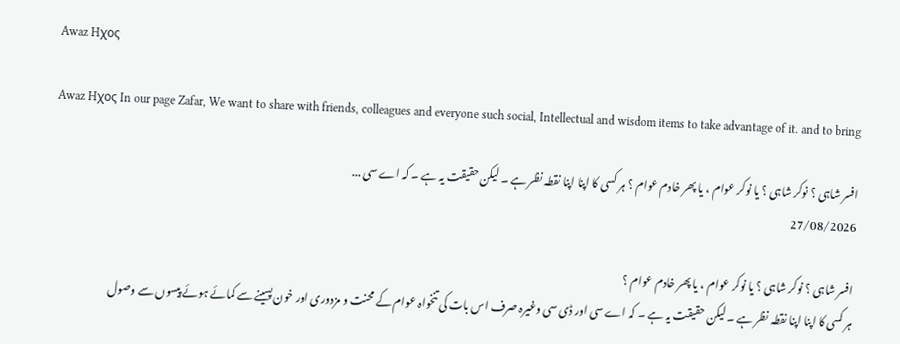Awaz Hχος

Awaz Hχος In our page Zafar, We want to share with friends, colleagues and everyone such social, Intellectual and wisdom items to take advantage of it. and to bring

افسر شاہی ؟ نوکر شاہی ؟ یا نوکر عوام ، یا پھر خادم عوام ؟ ہر کسی کا اپنا اپنا نقطہ نظر ہے ۔ لیکن حقیقت یہ ہے ۔ کہ اے سی ...
27/08/2026

افسر شاہی ؟ نوکر شاہی ؟ یا نوکر عوام ، یا پھر خادم عوام ؟
ہر کسی کا اپنا اپنا نقطہ نظر ہے ۔ لیکن حقیقت یہ ہے ۔ کہ اے سی اور ڈی سی وغیرہ صرف اس بات کی تنخواہ عوام کے محنت و مزدوری اور خون پسینے سے کمائے ہوئے پیسوں سے وصول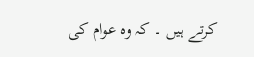کرتے ہیں ۔ کہ وہ عوام کی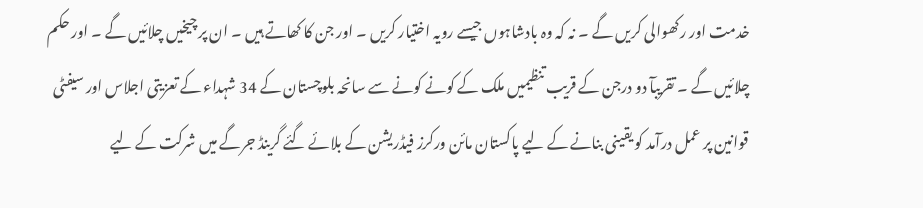خدمت اور رکھوالی کریں گے ۔ نہ کہ وہ بادشاہوں جیسے رویہ اختیار کریں ۔ اور جن کا کھاتے ہیں ۔ ان پر چیخیں چلائیں گے ۔ اور حکم چلائیں گے ۔ تقریبآ دو درجن کے قریب تنظیمیں ملک کے کونے کونے سے سانحہ بلوچستان کے 34 شہداء کے تعزیتی اجلاس اور سیفٹی قوانین پر عمل درآمد کو یقینی بنانے کے لیے پاکستان مائن ورکرز فیڈریشن کے بلائے گئے گرینڈ جرگے میں شرکت کے لیے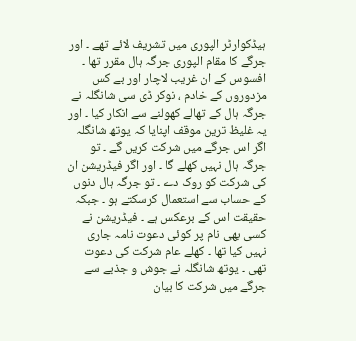ہیڈکوارٹر الپوری میں تشریف لائے تھے ۔ اور جرگے کا مقام الپوری جرگہ ہال مقرر تھا ۔ افسوس کے ان غریب لاچار اور بے کس مزدوروں کے خادم ، نوکر ڈی سی شانگلہ نے جرگہ ہال کے تھالے کھولنے سے انکار کیا ۔ اور یہ غلیظ ترین موقف اپنایا کہ یوتھ شانگلہ اگر اس جرگے میں شرکت کریں گے ۔ تو جرگہ ہال نہیں کھلے گا ۔ اور اگر فیڈریشن ان کی شرکت کو روک دے ۔ تو جرگہ ہال دنوں کے حساب سے استعمال کرسکتے ہو ۔ جبکہ حقیقت اس کے برعکس ہے ۔ فیڈریشن نے کسی بھی نام پر کوئی دعوت نامہ جاری نہیں کیا تھا ۔ کھلے عام شرکت کی دعوت تھی ۔ یوتھ شانگلہ نے جوش و جذبے سے جرگے میں شرکت کا بیان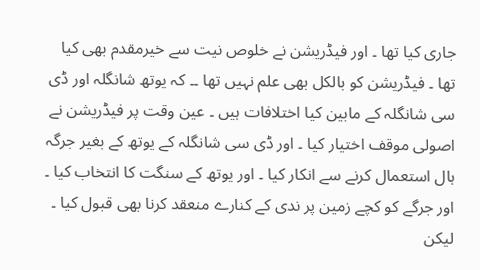جاری کیا تھا ۔ اور فیڈریشن نے خلوص نیت سے خیرمقدم بھی کیا تھا ۔ فیڈریشن کو بالکل بھی علم نہیں تھا ۔۔ کہ یوتھ شانگلہ اور ڈی سی شانگلہ کے مابین کیا اختلافات ہیں ۔ عین وقت پر فیڈریشن نے اصولی موقف اختیار کیا ۔ اور ڈی سی شانگلہ کے یوتھ کے بغیر جرگہ ہال استعمال کرنے سے انکار کیا ۔ اور یوتھ کے سنگت کا انتخاب کیا ۔ اور جرگے کو کچے زمین پر ندی کے کنارے منعقد کرنا بھی قبول کیا ۔ لیکن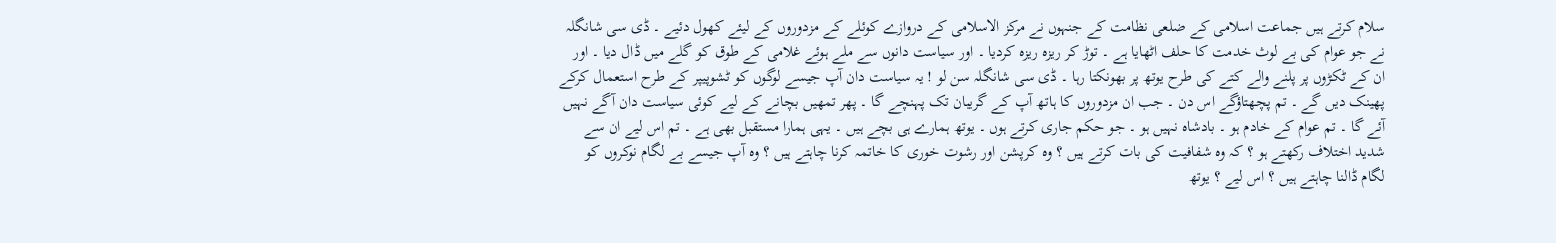سلام کرتے ہیں جماعت اسلامی کے ضلعی نظامت کے جنہوں نے مرکز الاسلامی کے دروازے کوئلے کے مزدوروں کے لیئے کھول دئیے ۔ ڈی سی شانگلہ نے جو عوام کی بے لوث خدمت کا حلف اٹھایا ہے ۔ توڑ کر ریزہ ریزہ کردیا ۔ اور سیاست دانوں سے ملے ہوئے غلامی کے طوق کو گلے میں ڈال دیا ۔ اور ان کے ٹکڑوں پر پلنے والے کتے کی طرح یوتھ پر بھونکتا رہا ۔ ڈی سی شانگلہ سن لو ! یہ سیاست دان آپ جیسے لوگوں کو ٹشوپیپر کے طرح استعمال کرکے پھینک دیں گے ۔ تم پچھتاؤگے اس دن ۔ جب ان مزدوروں کا ہاتھ آپ کے گریبان تک پہنچے گا ۔ پھر تمھیں بچانے کے لیے کوئی سیاست دان آگے نہیں آئے گا ۔ تم عوام کے خادم ہو ۔ بادشاہ نہیں ہو ۔ جو حکم جاری کرتے ہوں ۔ یوتھ ہمارے ہی بچے ہیں ۔ یہی ہمارا مستقبل بھی ہے ۔ تم اس لیے ان سے شدید اختلاف رکھتے ہو ؟ کہ وہ شفافیت کی بات کرتے ہیں ؟ وہ کرپشن اور رشوت خوری کا خاتمہ کرنا چاہتے ہیں ؟ وہ آپ جیسے بے لگام نوکروں کو لگام ڈالنا چاہتے ہیں ؟ اس لیے ؟ یوتھ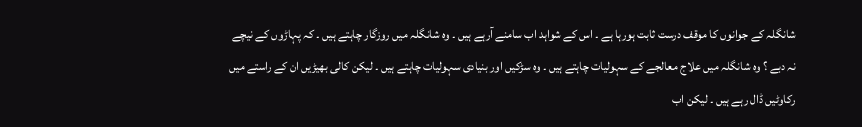شانگلہ کے جوانوں کا موقف درست ثابت ہورہا ہے ۔ اس کے شواہد اب سامنے آرہے ہیں ۔ وہ شانگلہ میں روزگار چاہتے ہیں ۔ کہ پہاڑوں کے نیچے نہ دبے ؟ وہ شانگلہ میں علاج معالجے کے سہولیات چاہتے ہیں ۔ وہ سڑکیں اور بنیادی سہولیات چاہتے ہیں ۔ لیکن کالی بھیڑیں ان کے راستے میں رکاوٹیں ڈال رہے ہیں ۔ لیکن اب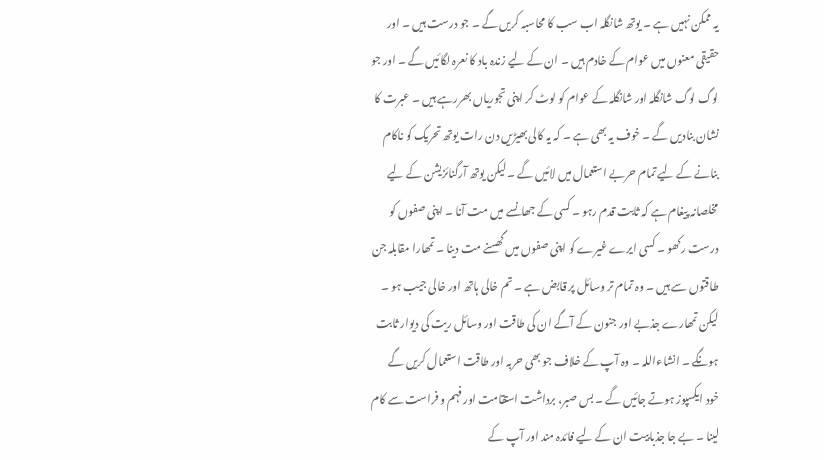یہ ممکن نہیں ہے ۔ یوتھ شانگلہ اب سب کا محاسبہ کریں گے ۔ جو درست ہیں ۔ اور حقیقی معنوں میں عوام کے خادم ہیں ۔ ان کے لیے زندہ باد کا نعرہ لگائیں گے ۔ اور جو لوگ لوگ شانگلہ اور شانگلہ کے عوام کو لوٹ کر اپنی تجوریاں بھررہے ہیں ۔ عبرت کا نشان بنادیں گے ۔ خوف یہ بھی ہے ۔ کہ یہ کالی بھیڑیں دن رات یوتھ تحریک کو ناکام بنانے کے لیے تمام حربے استعمال میں لائیں گے ۔ لیکن یوتھ آرگنائزیشن کے لیے مخلصانہ پیغام ہے کہ ثابت قدم رہو ۔ کسی کے جھانسے میں مت آنا ۔ اپنی صفوں کو درست رکھو ۔ کسی ایرے غیرے کو اپنی صفوں میں گھسنے مت دینا ۔ تمھارا مقابلہ جن طاقتوں سے ہیں ۔ وہ تمام تر وسائل پر قابض ہے ۔ تم خالی ہاتھ اور خالی جیب ہو ۔ لیکن تمھارے جذبے اور جنون کے آگے ان کی طاقت اور وسائل ریت کی دیوار ثابت ہونگے ۔ انشاءاللہ ۔ وہ آپ کے خلاف جو بھی حربہ اور طاقت استعمال کریں گے
خود ایکسپوز ہوتے جائیں گے ۔ بس صبر، برداشت استقامت اور فہم و فراست سے کام لینا ۔ بے جا جذبابیت ان کے لیے فائدہ مند اور آپ کے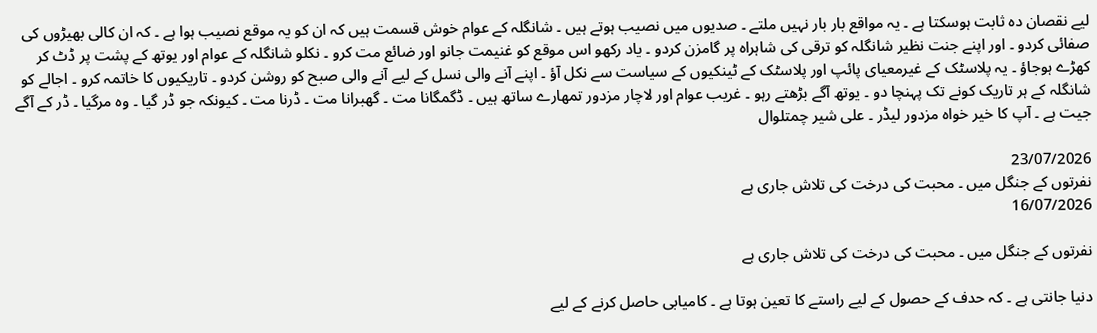لیے نقصان دہ ثابت ہوسکتا ہے ۔ یہ مواقع بار بار نہیں ملتے ۔ صدیوں میں نصیب ہوتے ہیں ۔ شانگلہ کے عوام خوش قسمت ہیں کہ ان کو یہ موقع نصیب ہوا ہے ۔ کہ ان کالی بھیڑوں کی صفائی کردو ۔ اور اپنے جنت نظیر شانگلہ کو ترقی کی شاہراہ پر گامزن کردو ۔ یاد رکھو اس موقع کو غنیمت جانو اور ضائع مت کرو ۔ نکلو شانگلہ کے عوام اور یوتھ کے پشت پر ڈٹ کر کھڑے ہوجاؤ ۔ یہ پلاسٹک کے غیرمعیای پائپ اور پلاسٹک کے ٹینکیوں کے سیاست سے نکل آؤ ۔ اپنے آنے والی نسل کے لیے آنے والی صبح کو روشن کردو ۔ تاریکیوں کا خاتمہ کرو ۔ اجالے کو شانگلہ کے ہر تاریک کونے تک پہنچا دو ۔ یوتھ آگے بڑھتے رہو ۔ غریب عوام اور لاچار مزدور تمھارے ساتھ ہیں ۔ ڈگمگانا مت ۔ گھبرانا مت ۔ ڈرنا مت ۔ کیونکہ جو ڈر گیا ۔ وہ مرگیا ۔ ڈر کے آگے جیت ہے ۔ آپ کا خیر خواہ مزدور لیڈر ۔ علی شیر چمتلوال

23/07/2026
نفرتوں کے جنگل میں ۔ محبت کی درخت کی تلاش جاری ہے
16/07/2026

نفرتوں کے جنگل میں ۔ محبت کی درخت کی تلاش جاری ہے

دنیا جانتی ہے ۔ کہ حدف کے حصول کے لیے راستے کا تعین ہوتا ہے ۔ کامیابی حاصل کرنے کے لیے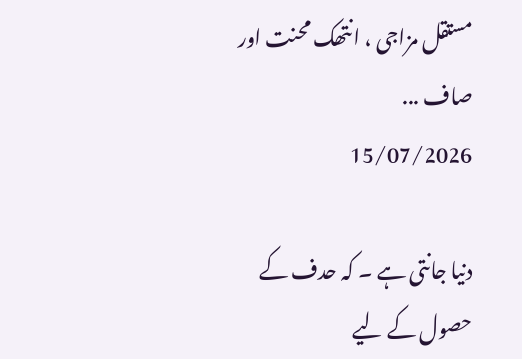مستقل مزاجی ، انتھک محنت اور صاف ...
15/07/2026

دنیا جانتی ہے ۔ کہ حدف کے حصول کے لیے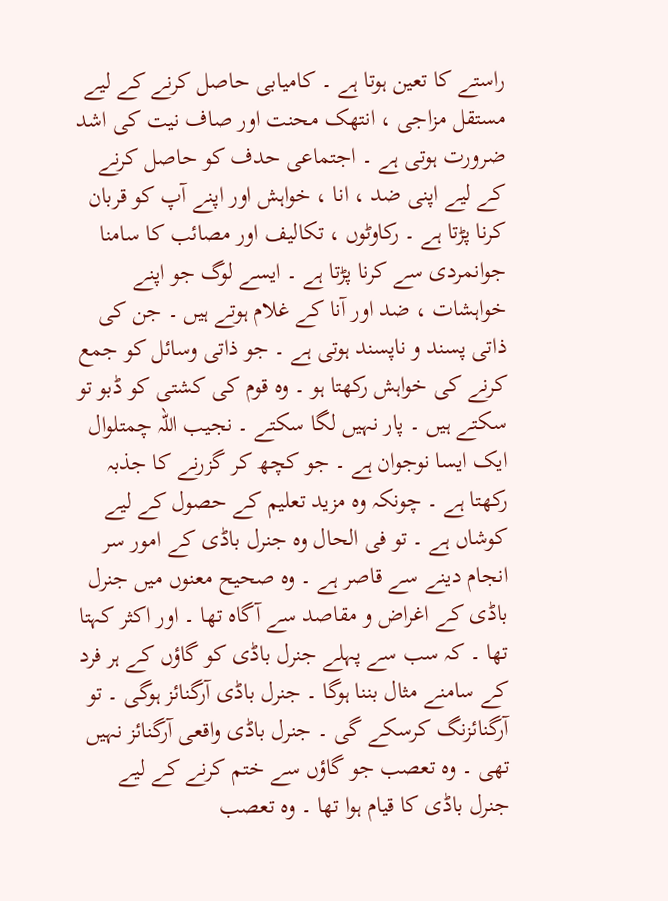راستے کا تعین ہوتا ہے ۔ کامیابی حاصل کرنے کے لیے مستقل مزاجی ، انتھک محنت اور صاف نیت کی اشد ضرورت ہوتی ہے ۔ اجتماعی حدف کو حاصل کرنے کے لیے اپنی ضد ، انا ، خواہش اور اپنے آپ کو قربان کرنا پڑتا ہے ۔ رکاوٹوں ، تکالیف اور مصائب کا سامنا جوانمردی سے کرنا پڑتا ہے ۔ ایسے لوگ جو اپنے خواہشات ، ضد اور آنا کے غلام ہوتے ہیں ۔ جن کی ذاتی پسند و ناپسند ہوتی ہے ۔ جو ذاتی وسائل کو جمع کرنے کی خواہش رکھتا ہو ۔ وہ قوم کی کشتی کو ڈبو تو سکتے ہیں ۔ پار نہیں لگا سکتے ۔ نجیب اللہ چمتلوال ایک ایسا نوجوان ہے ۔ جو کچھ کر گزرنے کا جذبہ رکھتا ہے ۔ چونکہ وہ مزید تعلیم کے حصول کے لیے کوشاں ہے ۔ تو فی الحال وہ جنرل باڈی کے امور سر انجام دینے سے قاصر ہے ۔ وہ صحیح معنوں میں جنرل باڈی کے اغراض و مقاصد سے آگاہ تھا ۔ اور اکثر کہتا تھا ۔ کہ سب سے پہلے جنرل باڈی کو گاؤں کے ہر فرد کے سامنے مثال بننا ہوگا ۔ جنرل باڈی آرگنائز ہوگی ۔ تو آرگنائزنگ کرسکے گی ۔ جنرل باڈی واقعی آرگنائز نہیں تھی ۔ وہ تعصب جو گاؤں سے ختم کرنے کے لیے جنرل باڈی کا قیام ہوا تھا ۔ وہ تعصب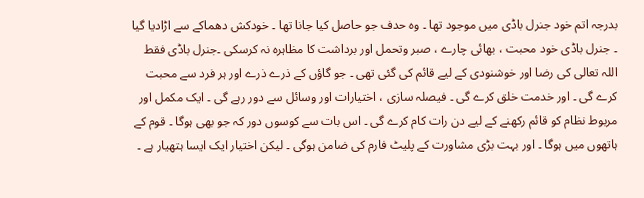بدرجہ اتم خود جنرل باڈی میں موجود تھا ۔ وہ حدف جو حاصل کیا جانا تھا ۔ خودکش دھماکے سے اڑادیا گیا ۔ جنرل باڈی خود محبت ، بھائی چارے ، صبر وتحمل اور برداشت کا مظاہرہ نہ کرسکی ۔جنرل باڈی فقط اللہ تعالی کی رضا اور خوشنودی کے لیے قائم کی گئی تھی ۔ جو گاؤں کے ذرے ذرے اور ہر فرد سے محبت کرے گی ۔ اور خدمت خلق کرے گی ۔ فیصلہ سازی ، اختیارات اور وسائل سے دور رہے گی ۔ ایک مکمل اور مربوط نظام کو قائم رکھنے کے لیے دن رات کام کرے گی ۔ اس بات سے کوسوں دور کہ جو بھی ہوگا ۔ قوم کے ہاتھوں میں ہوگا ۔ اور بہت بڑی مشاورت کے پلیٹ فارم کی ضامن ہوگی ۔ لیکن اختیار ایک ایسا ہتھیار ہے ۔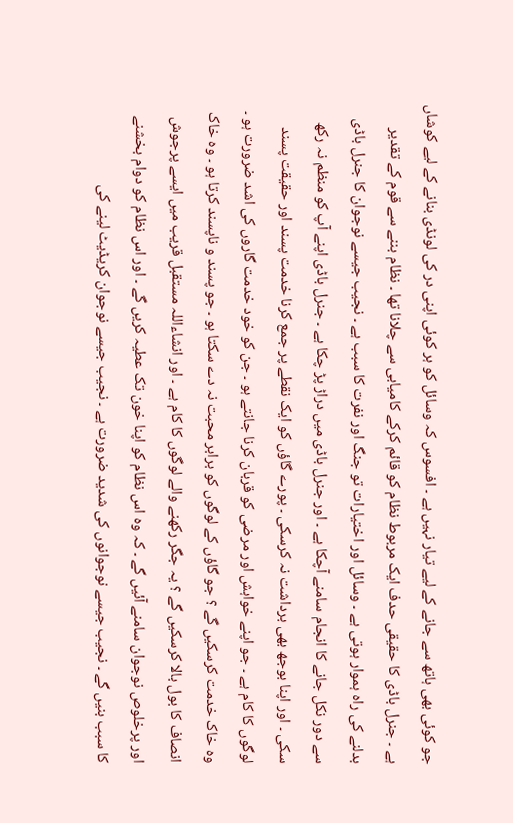جو کوئی بھی ہاتھ سے جانے کے لیے تیار نہیں ہے ۔ افسوس کہ وسائل کو ہر کوئی اپنی در کی لونڈی بنانے کے لیے کوشاں ہے ۔ جنرل باڈی کا حقیقی حدف ایک مربوط نظام کو قائم کرکے کامیابی سے چلانا تھا ۔ نظام بننے سے قوم کے تقدیر بدلنے کی راہ ہموار ہوتی ہے ۔ وسائل اور اختیارات تو جنگ اور نفرت کا سبب ہے ۔ نجیب جیسے نوجوان کا جنرل باڈی سے دور نکل جانے کا انجام سامنے آچکا ہے ۔ اور جنرل باڈی میں دراڑ پڑ چکا ہے ۔ جنرل باڈی اپنے آپ کو منظم نہ رکھ سکی ۔ اور اپنا بوجھ بھی برداشت نہ کرسکی ۔ پورے گاؤں کو ایک نقطے پر جمع کرنا خدمت پسند اور حقیقت پسند لوگوں کا کام ہے ۔ جو اپنے خواہش اور مرضی کو قربان کرنا جانتے ہو ۔ جن کو خود خدمت گاروں کی اشد ضرورت ہو ۔ وہ خاک خدمت کرسکیں گے ؟ جو گاؤں کے لوگوں کو برابر محبت نہ دے سکتا ہو ۔ جو پسند و ناپسند کرتا ہو ۔ وہ خاک انصاف کا بول بالا کرسکیں گے ؟ یہ جگر رکھنے والے لوگوں کا کام ہے ۔ اور انشاءاللہ مستقبل قریب میں ایسے پرجوش اور پرخلوص نوجوان سامنے آئیں گے ۔ کہ وہ اس نظام کو اپنا خون تک عطیہ کریں گے ۔ اور اس نظام کو دوام بخشنے کا سبب بنیں گے ۔ نجیب جیسے نوجوانوں کی شدید ضرورت ہے ۔ نجیب جیسے نوجوان کریڈیٹ لینے کی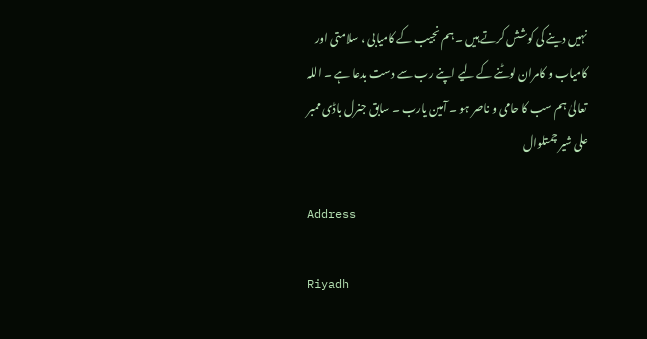نہیں دینے کی کوشش کرتے ہیں ۔ ہم نجیب کے کامیابی ، سلامتی اور کامیاب و کامران لوٹنے کے لیے اپنے رب سے دست بدعا ہے ۔ اللہ تعالیٰ ہم سب کا حامی و ناصر ہو ۔ آمین یارب ۔ سابق جنرل باڈی ممبر علی شیر چمتلوال

Address

Riyadh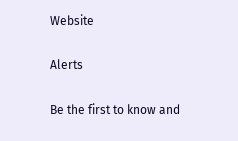Website

Alerts

Be the first to know and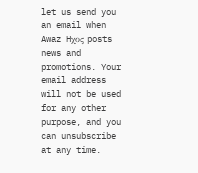let us send you an email when Awaz Hχος posts news and promotions. Your email address will not be used for any other purpose, and you can unsubscribe at any time.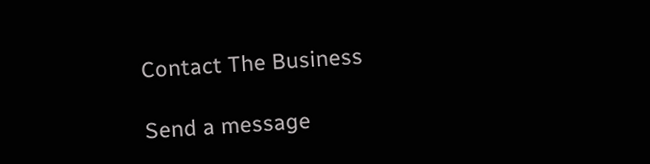Contact The Business

Send a message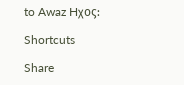to Awaz Hχος:

Shortcuts

Share